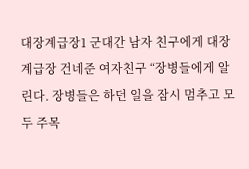대장계급장1 군대간 남자 친구에게 대장 계급장 건네준 여자친구 “장병들에게 알린다. 장병들은 하던 일을 잠시 멈추고 모두 주목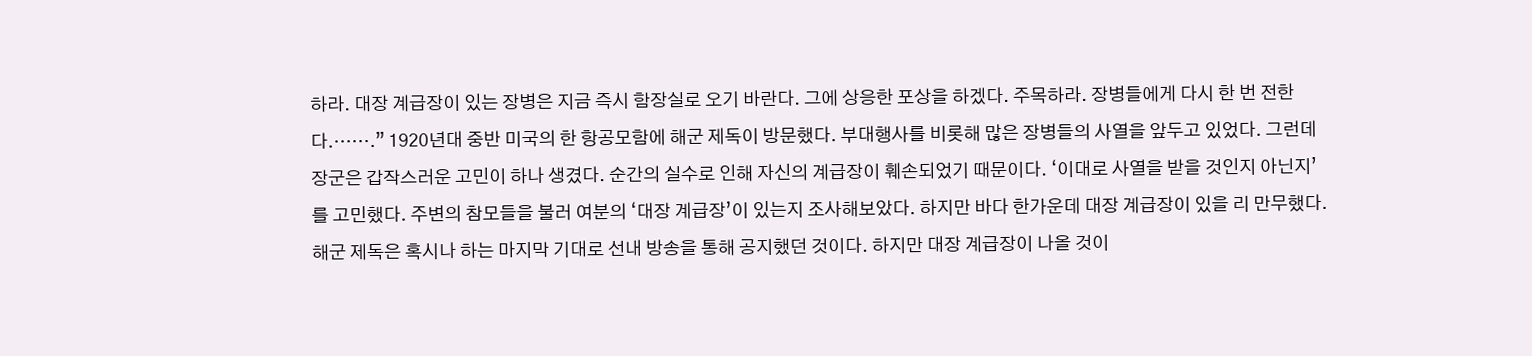하라. 대장 계급장이 있는 장병은 지금 즉시 함장실로 오기 바란다. 그에 상응한 포상을 하겠다. 주목하라. 장병들에게 다시 한 번 전한다.…….” 1920년대 중반 미국의 한 항공모함에 해군 제독이 방문했다. 부대행사를 비롯해 많은 장병들의 사열을 앞두고 있었다. 그런데 장군은 갑작스러운 고민이 하나 생겼다. 순간의 실수로 인해 자신의 계급장이 훼손되었기 때문이다. ‘이대로 사열을 받을 것인지 아닌지’를 고민했다. 주변의 참모들을 불러 여분의 ‘대장 계급장’이 있는지 조사해보았다. 하지만 바다 한가운데 대장 계급장이 있을 리 만무했다. 해군 제독은 혹시나 하는 마지막 기대로 선내 방송을 통해 공지했던 것이다. 하지만 대장 계급장이 나올 것이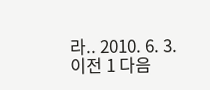라.. 2010. 6. 3. 이전 1 다음